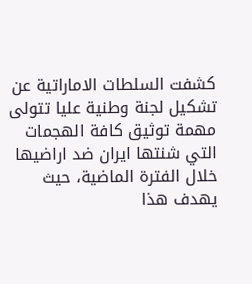كشفت السلطات الاماراتية عن تشكيل لجنة وطنية عليا تتولى مهمة توثيق كافة الهجمات التي شنتها ايران ضد اراضيها خلال الفترة الماضية، حيث يهدف هذا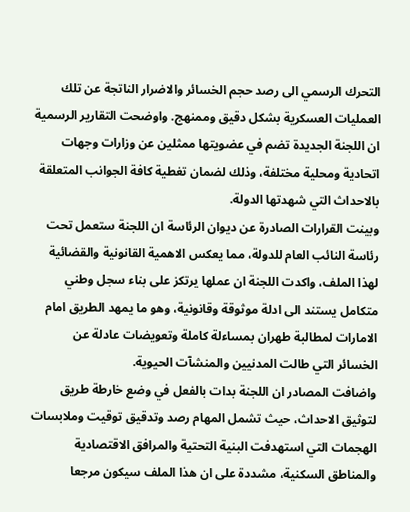التحرك الرسمي الى رصد حجم الخسائر والاضرار الناتجة عن تلك العمليات العسكرية بشكل دقيق وممنهج. واوضحت التقارير الرسمية ان اللجنة الجديدة تضم في عضويتها ممثلين عن وزارات وجهات اتحادية ومحلية مختلفة، وذلك لضمان تغطية كافة الجوانب المتعلقة بالاحداث التي شهدتها الدولة.
وبينت القرارات الصادرة عن ديوان الرئاسة ان اللجنة ستعمل تحت رئاسة النائب العام للدولة، مما يعكس الاهمية القانونية والقضائية لهذا الملف، واكدت اللجنة ان عملها يرتكز على بناء سجل وطني متكامل يستند الى ادلة موثوقة وقانونية، وهو ما يمهد الطريق امام الامارات لمطالبة طهران بمساءلة كاملة وتعويضات عادلة عن الخسائر التي طالت المدنيين والمنشآت الحيوية.
واضافت المصادر ان اللجنة بدات بالفعل في وضع خارطة طريق لتوثيق الاحداث، حيث تشمل المهام رصد وتدقيق توقيت وملابسات الهجمات التي استهدفت البنية التحتية والمرافق الاقتصادية والمناطق السكنية، مشددة على ان هذا الملف سيكون مرجعا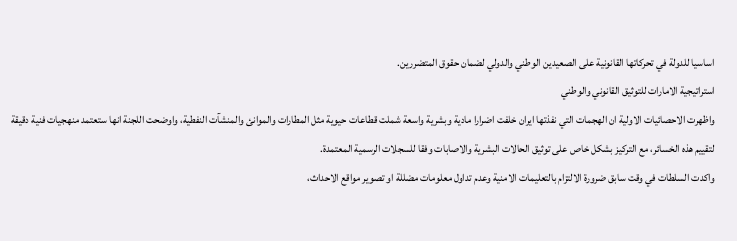اساسيا للدولة في تحركاتها القانونية على الصعيدين الوطني والدولي لضمان حقوق المتضررين.
استراتيجية الامارات للتوثيق القانوني والوطني
واظهرت الاحصائيات الاولية ان الهجمات التي نفذتها ايران خلفت اضرارا مادية وبشرية واسعة شملت قطاعات حيوية مثل المطارات والموانئ والمنشآت النفطية، واوضحت اللجنة انها ستعتمد منهجيات فنية دقيقة لتقييم هذه الخسائر، مع التركيز بشكل خاص على توثيق الحالات البشرية والاصابات وفقا للسجلات الرسمية المعتمدة.
واكدت السلطات في وقت سابق ضرورة الالتزام بالتعليمات الامنية وعدم تداول معلومات مضللة او تصوير مواقع الاحداث،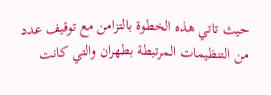حيث تاتي هذه الخطوة بالتزامن مع توقيف عدد من التنظيمات المرتبطة بطهران والتي كانت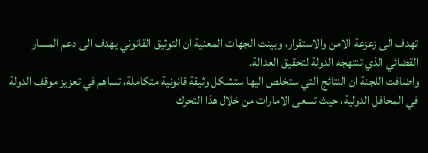تهدف الى زعزعة الامن والاستقرار، وبينت الجهات المعنية ان التوثيق القانوني يهدف الى دعم المسار القضائي الذي تنتهجه الدولة لتحقيق العدالة.
واضافت اللجنة ان النتائج التي ستخلص اليها ستشكل وثيقة قانونية متكاملة، تساهم في تعزيز موقف الدولة في المحافل الدولية، حيث تسعى الامارات من خلال هذا التحرك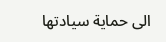الى حماية سيادتها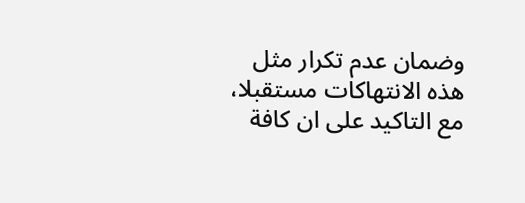وضمان عدم تكرار مثل هذه الانتهاكات مستقبلا، مع التاكيد على ان كافة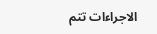الاجراءات تتم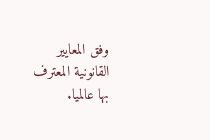وفق المعايير القانونية المعترف بها عالميا.